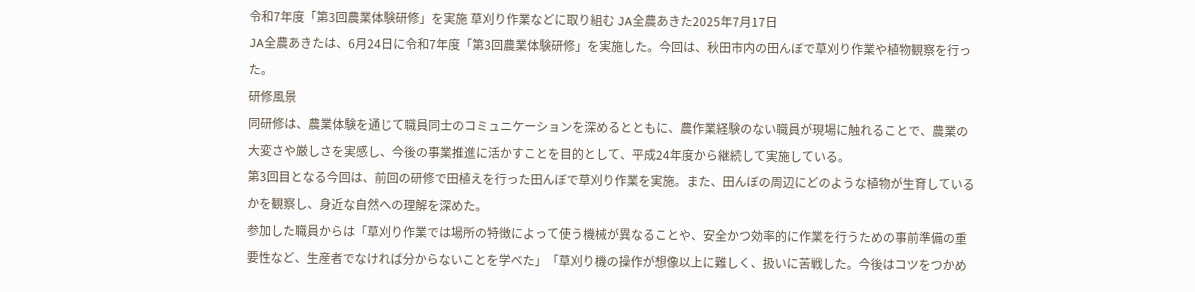令和7年度「第3回農業体験研修」を実施 草刈り作業などに取り組む JA全農あきた2025年7月17日
JA全農あきたは、6月24日に令和7年度「第3回農業体験研修」を実施した。今回は、秋田市内の田んぼで草刈り作業や植物観察を行った。
研修風景
同研修は、農業体験を通じて職員同士のコミュニケーションを深めるとともに、農作業経験のない職員が現場に触れることで、農業の大変さや厳しさを実感し、今後の事業推進に活かすことを目的として、平成24年度から継続して実施している。
第3回目となる今回は、前回の研修で田植えを行った田んぼで草刈り作業を実施。また、田んぼの周辺にどのような植物が生育しているかを観察し、身近な自然への理解を深めた。
参加した職員からは「草刈り作業では場所の特徴によって使う機械が異なることや、安全かつ効率的に作業を行うための事前準備の重要性など、生産者でなければ分からないことを学べた」「草刈り機の操作が想像以上に難しく、扱いに苦戦した。今後はコツをつかめ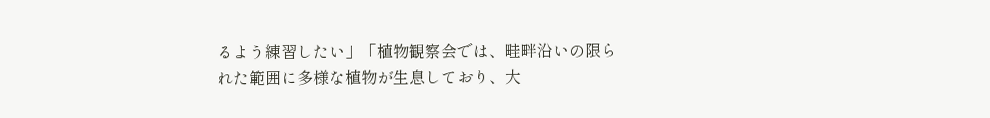るよう練習したい」「植物観察会では、畦畔沿いの限られた範囲に多様な植物が生息しており、大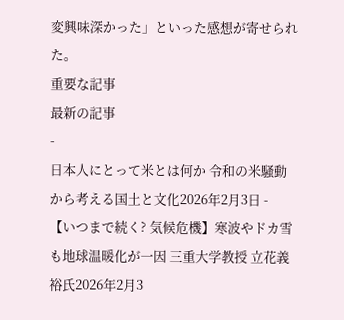変興味深かった」といった感想が寄せられた。
重要な記事
最新の記事
-
日本人にとって米とは何か 令和の米騒動から考える国土と文化2026年2月3日 -
【いつまで続く? 気候危機】寒波やドカ雪も地球温暖化が一因 三重大学教授 立花義裕氏2026年2月3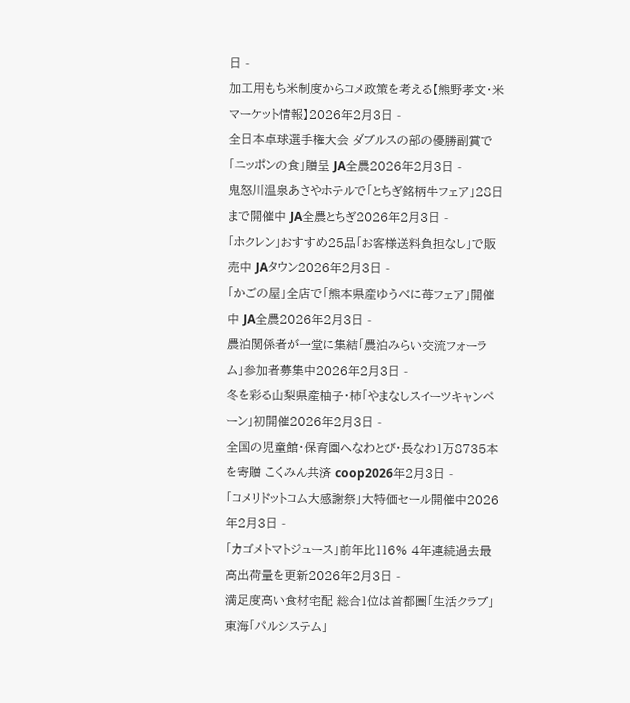日 -
加工用もち米制度からコメ政策を考える【熊野孝文・米マーケット情報】2026年2月3日 -
全日本卓球選手権大会 ダブルスの部の優勝副賞で「ニッポンの食」贈呈 JA全農2026年2月3日 -
鬼怒川温泉あさやホテルで「とちぎ銘柄牛フェア」28日まで開催中 JA全農とちぎ2026年2月3日 -
「ホクレン」おすすめ25品「お客様送料負担なし」で販売中 JAタウン2026年2月3日 -
「かごの屋」全店で「熊本県産ゆうべに苺フェア」開催中 JA全農2026年2月3日 -
農泊関係者が一堂に集結「農泊みらい交流フォーラム」参加者募集中2026年2月3日 -
冬を彩る山梨県産柚子・柿「やまなしスイーツキャンペーン」初開催2026年2月3日 -
全国の児童館・保育園へなわとび・長なわ1万8735本を寄贈 こくみん共済 coop2026年2月3日 -
「コメリドットコム大感謝祭」大特価セール開催中2026年2月3日 -
「カゴメトマトジュース」前年比116% 4年連続過去最高出荷量を更新2026年2月3日 -
満足度高い食材宅配 総合1位は首都圏「生活クラブ」東海「パルシステム」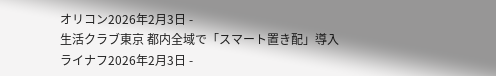オリコン2026年2月3日 -
生活クラブ東京 都内全域で「スマート置き配」導入 ライナフ2026年2月3日 -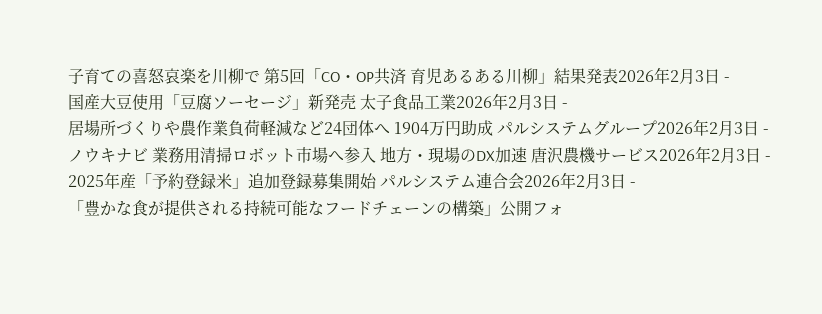子育ての喜怒哀楽を川柳で 第5回「CO・OP共済 育児あるある川柳」結果発表2026年2月3日 -
国産大豆使用「豆腐ソーセージ」新発売 太子食品工業2026年2月3日 -
居場所づくりや農作業負荷軽減など24団体へ 1904万円助成 パルシステムグループ2026年2月3日 -
ノウキナビ 業務用清掃ロボット市場へ参入 地方・現場のDX加速 唐沢農機サービス2026年2月3日 -
2025年産「予約登録米」追加登録募集開始 パルシステム連合会2026年2月3日 -
「豊かな食が提供される持続可能なフードチェーンの構築」公開フォ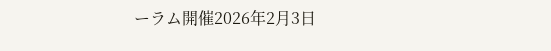ーラム開催2026年2月3日